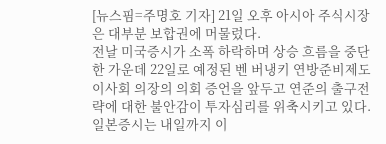[뉴스핌=주명호 기자] 21일 오후 아시아 주식시장은 대부분 보합권에 머물렀다.
전날 미국증시가 소폭 하락하며 상승 흐름을 중단한 가운데 22일로 예정된 벤 버냉키 연방준비제도 이사회 의장의 의회 증언을 앞두고 연준의 출구전략에 대한 불안감이 투자심리를 위축시키고 있다.
일본증시는 내일까지 이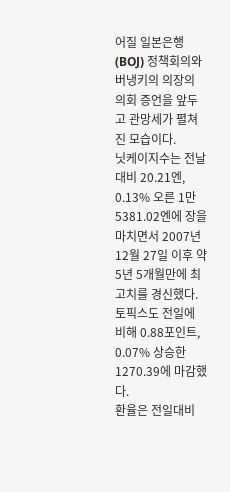어질 일본은행(BOJ) 정책회의와 버냉키의 의장의 의회 증언을 앞두고 관망세가 펼쳐진 모습이다.
닛케이지수는 전날대비 20.21엔, 0.13% 오른 1만 5381.02엔에 장을 마치면서 2007년 12월 27일 이후 약 5년 5개월만에 최고치를 경신했다.
토픽스도 전일에 비해 0.88포인트, 0.07% 상승한 1270.39에 마감했다.
환율은 전일대비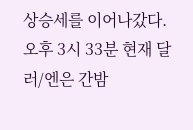상승세를 이어나갔다.
오후 3시 33분 현재 달러/엔은 간밤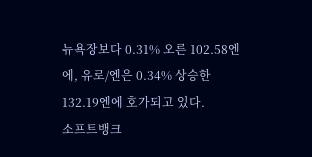뉴욕장보다 0.31% 오른 102.58엔에, 유로/엔은 0.34% 상승한 132.19엔에 호가되고 있다.
소프트뱅크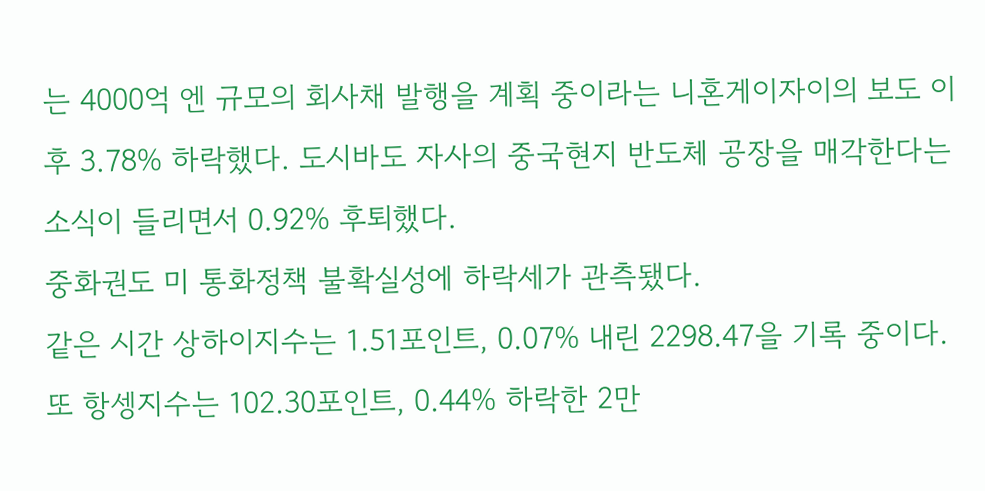는 4000억 엔 규모의 회사채 발행을 계획 중이라는 니혼게이자이의 보도 이후 3.78% 하락했다. 도시바도 자사의 중국현지 반도체 공장을 매각한다는 소식이 들리면서 0.92% 후퇴했다.
중화권도 미 통화정책 불확실성에 하락세가 관측됐다.
같은 시간 상하이지수는 1.51포인트, 0.07% 내린 2298.47을 기록 중이다.
또 항셍지수는 102.30포인트, 0.44% 하락한 2만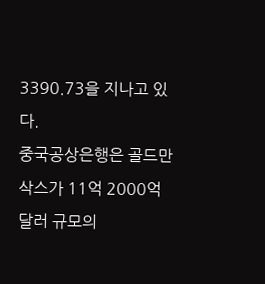3390.73을 지나고 있다.
중국공상은행은 골드만삭스가 11억 2000억 달러 규모의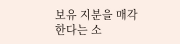보유 지분을 매각한다는 소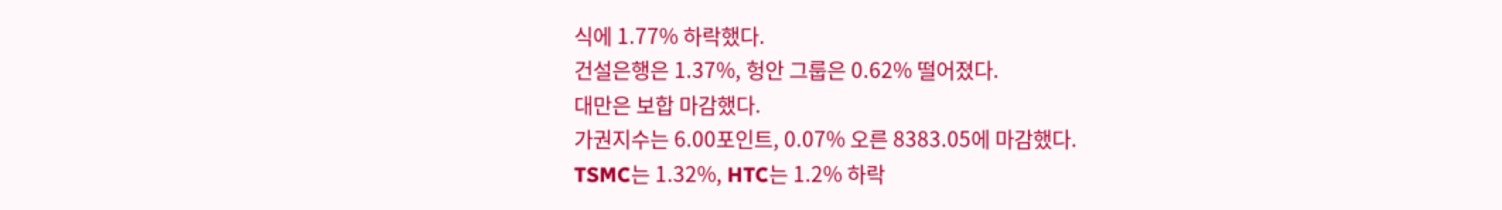식에 1.77% 하락했다.
건설은행은 1.37%, 헝안 그룹은 0.62% 떨어졌다.
대만은 보합 마감했다.
가권지수는 6.00포인트, 0.07% 오른 8383.05에 마감했다.
TSMC는 1.32%, HTC는 1.2% 하락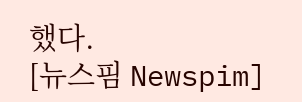했다.
[뉴스핌 Newspim]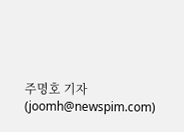주명호 기자 (joomh@newspim.com)